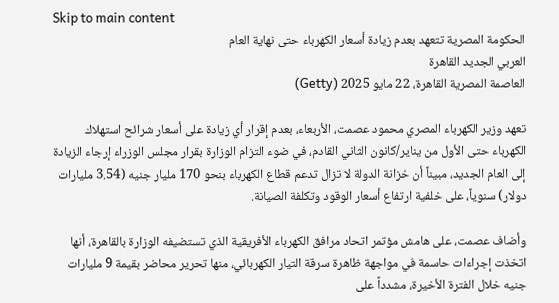Skip to main content
الحكومة المصرية تتعهد بعدم زيادة أسعار الكهرباء حتى نهاية العام
العربي الجديد القاهرة
العاصمة المصرية القاهرة، 22 مايو 2025 (Getty)

تعهد وزير الكهرباء المصري محمود عصمت، الأربعاء، بعدم إقرار أي زيادة على أسعار شرائح استهلاك الكهرباء حتى الأول من يناير/كانون الثاني القادم، في ضوء التزام الوزارة بقرار مجلس الوزراء إرجاء الزيادة إلى العام الجديد، مبيناً أن خزانة الدولة لا تزال تدعم قطاع الكهرباء بنحو 170 مليار جنيه (3.54 مليارات دولار) سنوياً، على خلفية ارتفاع أسعار الوقود وتكلفة الصيانة.

وأضاف عصمت، على هامش مؤتمر اتحاد مرافق الكهرباء الأفريقية الذي تستضيفه الوزارة بالقاهرة، أنها اتخذت إجراءات حاسمة في مواجهة ظاهرة سرقة التيار الكهربائي، منها تحرير محاضر بقيمة 9 مليارات جنيه خلال الفترة الأخيرة، مشدداً على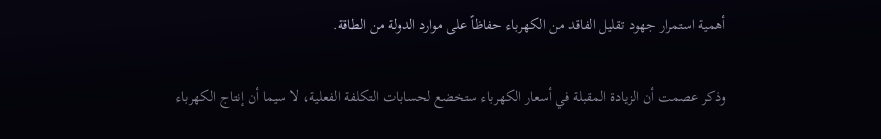أهمية استمرار جهود تقليل الفاقد من الكهرباء حفاظاً على موارد الدولة من الطاقة.

وذكر عصمت أن الزيادة المقبلة في أسعار الكهرباء ستخضع لحسابات التكلفة الفعلية، لا سيما أن إنتاج الكهرباء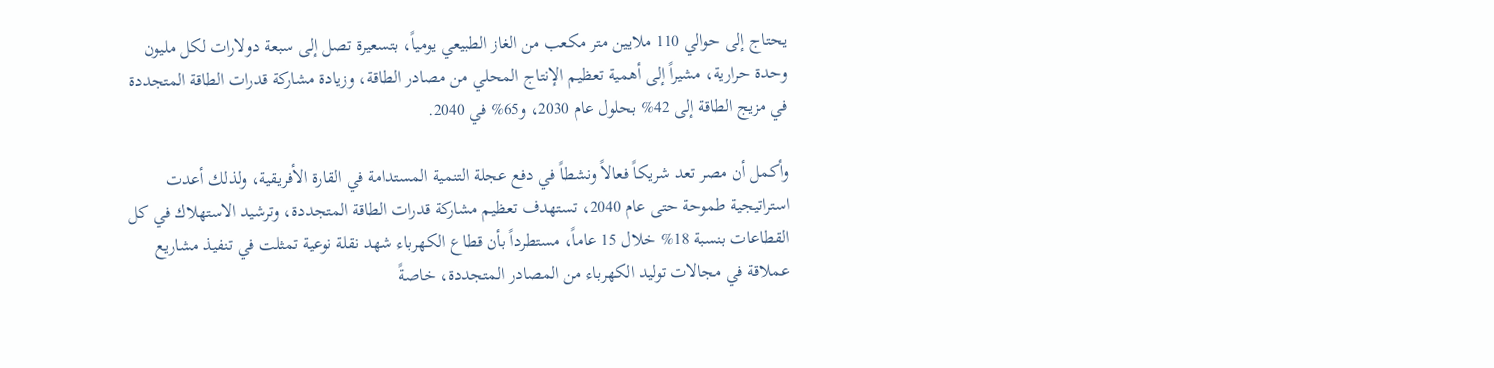يحتاج إلى حوالي 110 ملايين متر مكعب من الغاز الطبيعي يومياً، بتسعيرة تصل إلى سبعة دولارات لكل مليون وحدة حرارية، مشيراً إلى أهمية تعظيم الإنتاج المحلي من مصادر الطاقة، وزيادة مشاركة قدرات الطاقة المتجددة في مزيج الطاقة إلى 42% بحلول عام 2030، و65% في 2040.

وأكمل أن مصر تعد شريكاً فعالاً ونشطاً في دفع عجلة التنمية المستدامة في القارة الأفريقية، ولذلك أعدت استراتيجية طموحة حتى عام 2040، تستهدف تعظيم مشاركة قدرات الطاقة المتجددة، وترشيد الاستهلاك في كل القطاعات بنسبة 18% خلال 15 عاماً، مستطرداً بأن قطاع الكهرباء شهد نقلة نوعية تمثلت في تنفيذ مشاريع عملاقة في مجالات توليد الكهرباء من المصادر المتجددة، خاصةً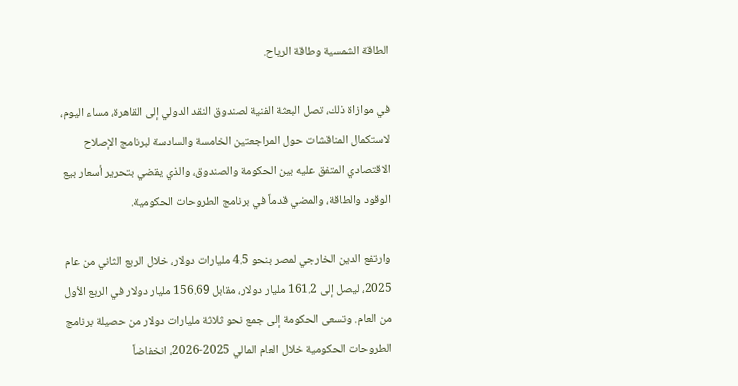الطاقة الشمسية وطاقة الرياح.

في موازاة ذلك، تصل البعثة الفنية لصندوق النقد الدولي إلى القاهرة، مساء اليوم، لاستكمال المناقشات حول المراجعتين الخامسة والسادسة لبرنامج الإصلاح الاقتصادي المتفق عليه بين الحكومة والصندوق، والذي يقضي بتحرير أسعار بيع الوقود والطاقة، والمضي قدماً في برنامج الطروحات الحكومية.

وارتفع الدين الخارجي لمصر بنحو 4.5 مليارات دولار، خلال الربع الثاني من عام 2025، ليصل إلى 161.2 مليار دولار، مقابل 156.69 مليار دولار في الربع الأول من العام. وتسعى الحكومة إلى جمع نحو ثلاثة مليارات دولار من حصيلة برنامج الطروحات الحكومية خلال العام المالي 2025-2026، انخفاضاً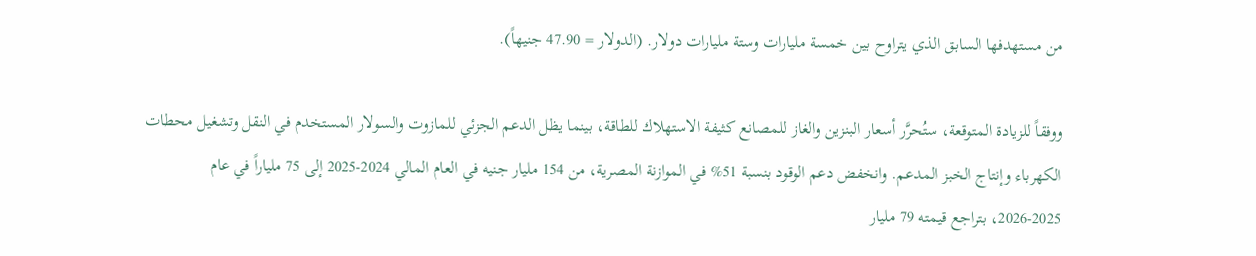من مستهدفها السابق الذي يتراوح بين خمسة مليارات وستة مليارات دولار. (الدولار = 47.90 جنيهاً).

ووفقاً للزيادة المتوقعة، ستُحرَّر أسعار البنزين والغاز للمصانع كثيفة الاستهلاك للطاقة، بينما يظل الدعم الجزئي للمازوت والسولار المستخدم في النقل وتشغيل محطات الكهرباء وإنتاج الخبز المدعم. وانخفض دعم الوقود بنسبة 51% في الموازنة المصرية، من 154 مليار جنيه في العام المالي 2024-2025 إلى 75 ملياراً في عام 2025-2026، بتراجع قيمته 79 مليار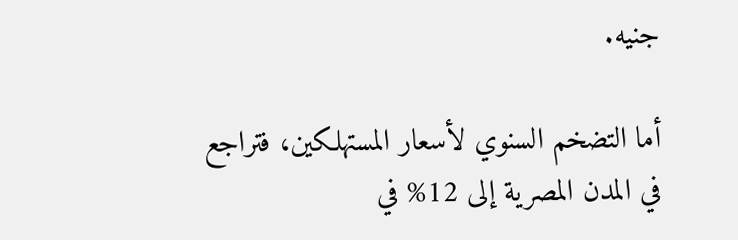جنيه.

أما التضخم السنوي لأسعار المستهلكين، فتراجع في المدن المصرية إلى 12% في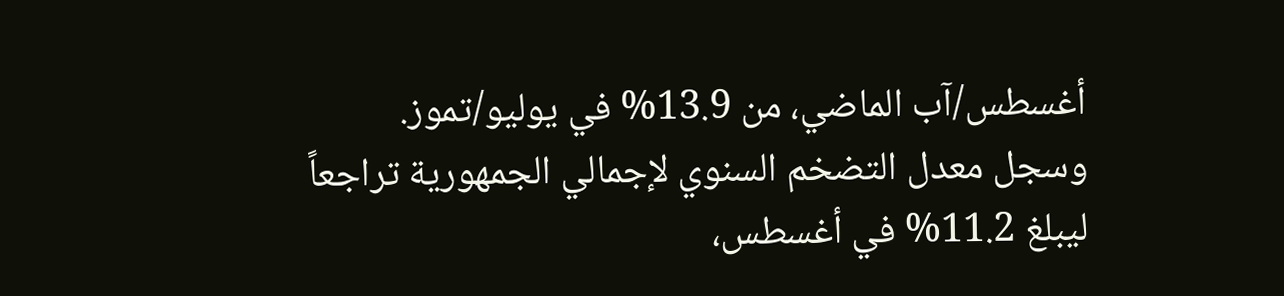أغسطس/آب الماضي، من 13.9% في يوليو/تموز. وسجل معدل التضخم السنوي لإجمالي الجمهورية تراجعاً ليبلغ 11.2% في أغسطس،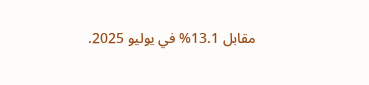مقابل 13.1% في يوليو 2025.